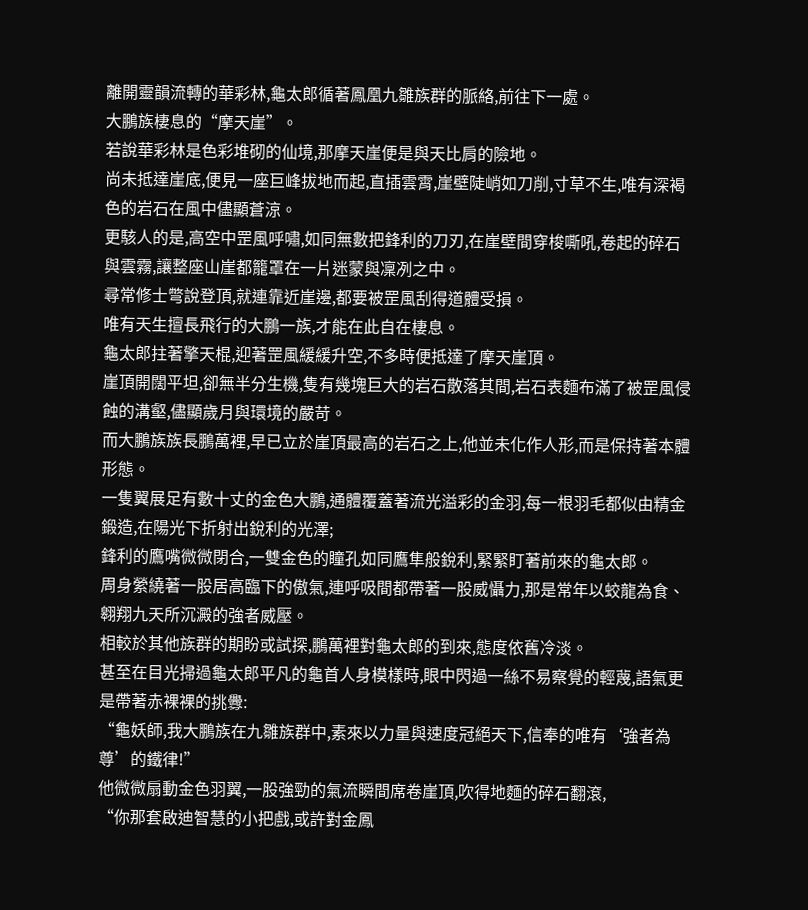離開靈韻流轉的華彩林,龜太郎循著鳳凰九雛族群的脈絡,前往下一處。
大鵬族棲息的“摩天崖”。
若說華彩林是色彩堆砌的仙境,那摩天崖便是與天比肩的險地。
尚未抵達崖底,便見一座巨峰拔地而起,直插雲霄,崖壁陡峭如刀削,寸草不生,唯有深褐色的岩石在風中儘顯蒼涼。
更駭人的是,高空中罡風呼嘯,如同無數把鋒利的刀刃,在崖壁間穿梭嘶吼,卷起的碎石與雲霧,讓整座山崖都籠罩在一片迷蒙與凜冽之中。
尋常修士彆說登頂,就連靠近崖邊,都要被罡風刮得道體受損。
唯有天生擅長飛行的大鵬一族,才能在此自在棲息。
龜太郎拄著擎天棍,迎著罡風緩緩升空,不多時便抵達了摩天崖頂。
崖頂開闊平坦,卻無半分生機,隻有幾塊巨大的岩石散落其間,岩石表麵布滿了被罡風侵蝕的溝壑,儘顯歲月與環境的嚴苛。
而大鵬族族長鵬萬裡,早已立於崖頂最高的岩石之上,他並未化作人形,而是保持著本體形態。
一隻翼展足有數十丈的金色大鵬,通體覆蓋著流光溢彩的金羽,每一根羽毛都似由精金鍛造,在陽光下折射出銳利的光澤;
鋒利的鷹嘴微微閉合,一雙金色的瞳孔如同鷹隼般銳利,緊緊盯著前來的龜太郎。
周身縈繞著一股居高臨下的傲氣,連呼吸間都帶著一股威懾力,那是常年以蛟龍為食、翱翔九天所沉澱的強者威壓。
相較於其他族群的期盼或試探,鵬萬裡對龜太郎的到來,態度依舊冷淡。
甚至在目光掃過龜太郎平凡的龜首人身模樣時,眼中閃過一絲不易察覺的輕蔑,語氣更是帶著赤裸裸的挑釁:
“龜妖師,我大鵬族在九雛族群中,素來以力量與速度冠絕天下,信奉的唯有‘強者為尊’的鐵律!”
他微微扇動金色羽翼,一股強勁的氣流瞬間席卷崖頂,吹得地麵的碎石翻滾,
“你那套啟迪智慧的小把戲,或許對金鳳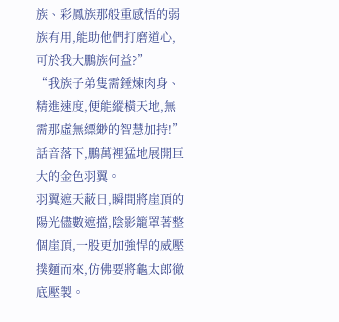族、彩鳳族那般重感悟的弱族有用,能助他們打磨道心,可於我大鵬族何益?”
“我族子弟隻需錘煉肉身、精進速度,便能縱橫天地,無需那虛無縹緲的智慧加持!”
話音落下,鵬萬裡猛地展開巨大的金色羽翼。
羽翼遮天蔽日,瞬間將崖頂的陽光儘數遮擋,陰影籠罩著整個崖頂,一股更加強悍的威壓撲麵而來,仿佛要將龜太郎徹底壓製。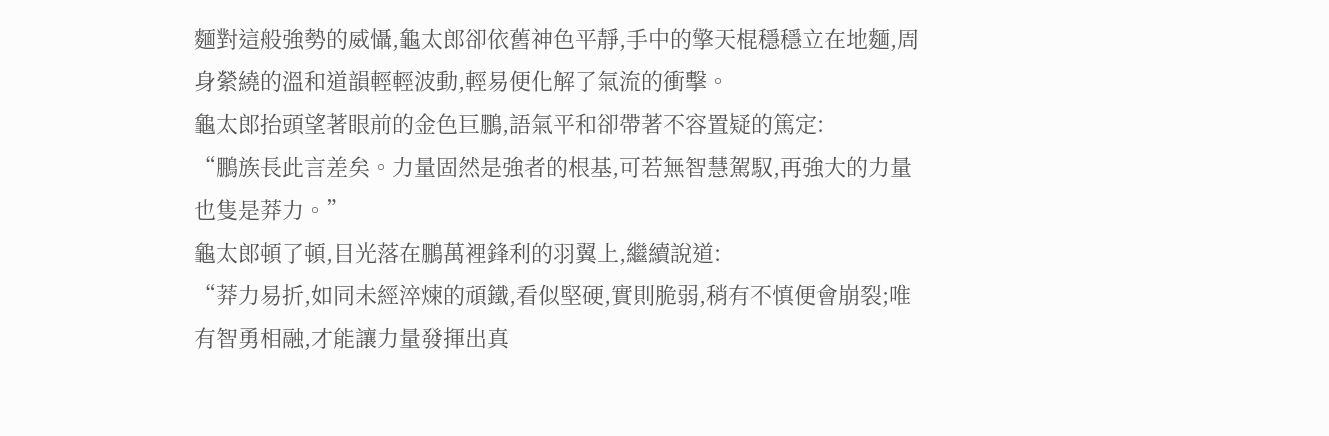麵對這般強勢的威懾,龜太郎卻依舊神色平靜,手中的擎天棍穩穩立在地麵,周身縈繞的溫和道韻輕輕波動,輕易便化解了氣流的衝擊。
龜太郎抬頭望著眼前的金色巨鵬,語氣平和卻帶著不容置疑的篤定:
“鵬族長此言差矣。力量固然是強者的根基,可若無智慧駕馭,再強大的力量也隻是莽力。”
龜太郎頓了頓,目光落在鵬萬裡鋒利的羽翼上,繼續說道:
“莽力易折,如同未經淬煉的頑鐵,看似堅硬,實則脆弱,稍有不慎便會崩裂;唯有智勇相融,才能讓力量發揮出真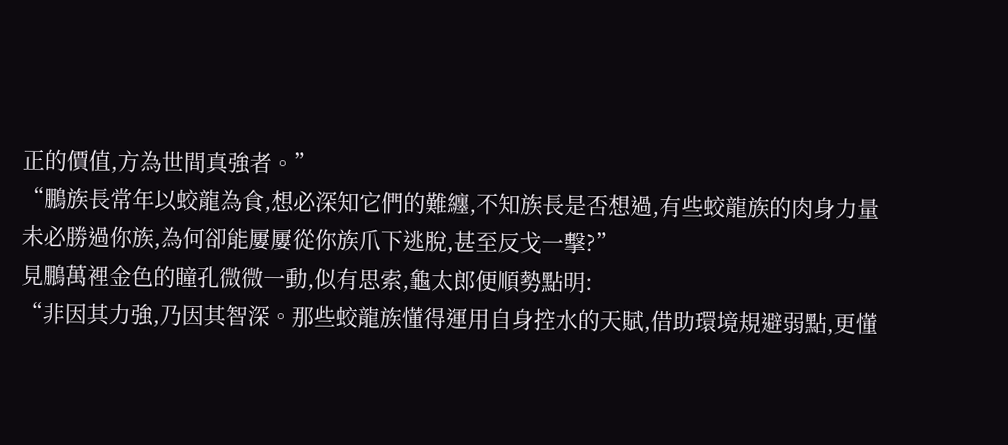正的價值,方為世間真強者。”
“鵬族長常年以蛟龍為食,想必深知它們的難纏,不知族長是否想過,有些蛟龍族的肉身力量未必勝過你族,為何卻能屢屢從你族爪下逃脫,甚至反戈一擊?”
見鵬萬裡金色的瞳孔微微一動,似有思索,龜太郎便順勢點明:
“非因其力強,乃因其智深。那些蛟龍族懂得運用自身控水的天賦,借助環境規避弱點,更懂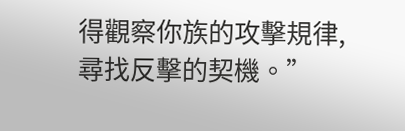得觀察你族的攻擊規律,尋找反擊的契機。”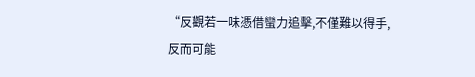“反觀若一味憑借蠻力追擊,不僅難以得手,反而可能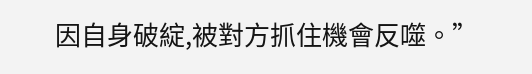因自身破綻,被對方抓住機會反噬。”